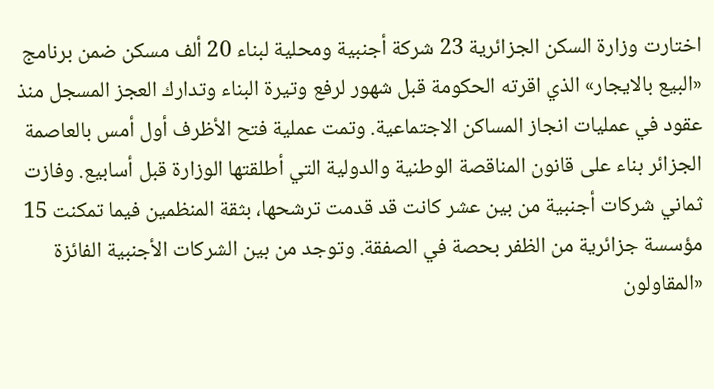اختارت وزارة السكن الجزائرية 23 شركة أجنبية ومحلية لبناء 20 ألف مسكن ضمن برنامج «البيع بالايجار» الذي اقرته الحكومة قبل شهور لرفع وتيرة البناء وتدارك العجز المسجل منذ عقود في عمليات انجاز المساكن الاجتماعية. وتمت عملية فتح الأظرف أول أمس بالعاصمة الجزائر بناء على قانون المناقصة الوطنية والدولية التي أطلقتها الوزارة قبل أسابيع. وفازت ثماني شركات أجنبية من بين عشر كانت قد قدمت ترشحها، بثقة المنظمين فيما تمكنت 15 مؤسسة جزائرية من الظفر بحصة في الصفقة. وتوجد من بين الشركات الأجنبية الفائزة «المقاولون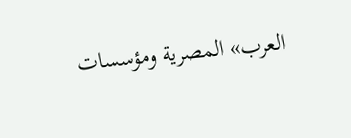العرب» المصرية ومؤسسات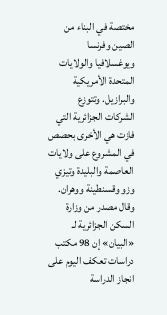مختصة في البناء من الصين وفرنسا ويوغسلافيا والولايات المتحدة الأمريكية والبرازيل. وتتوزع الشركات الجزائرية التي فازت هي الأخرى بحصص في المشروع على ولايات العاصمة والبليدة وتيزي وزو وقسنطينة ووهران. وقال مصدر من وزارة السكن الجزائرية لـ «البيان» إن 98 مكتب دراسات تعكف اليوم على انجاز الدراسة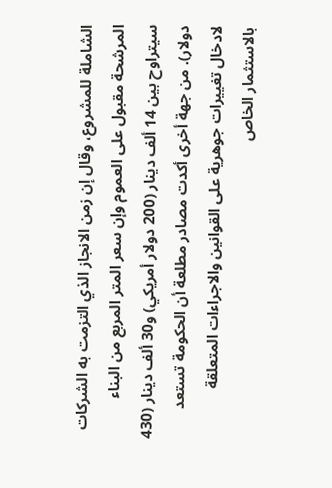الشاملة للمشروع، وقال إن زمن الانجاز الذي التزمت به الشركات المرشحة مقبول على العموم وإن سعر المتر المربع من البناء سيتراوح بين 14 ألف دينار (200 دولار أمريكي) و30 ألف دينار (430 دولار). من جهة أخرى أكدت مصادر مطلعة أن الحكومة تستعد لادخال تغييرات جوهرية على القوانين والاجراءات المتعلقة بالاستثمار الخاص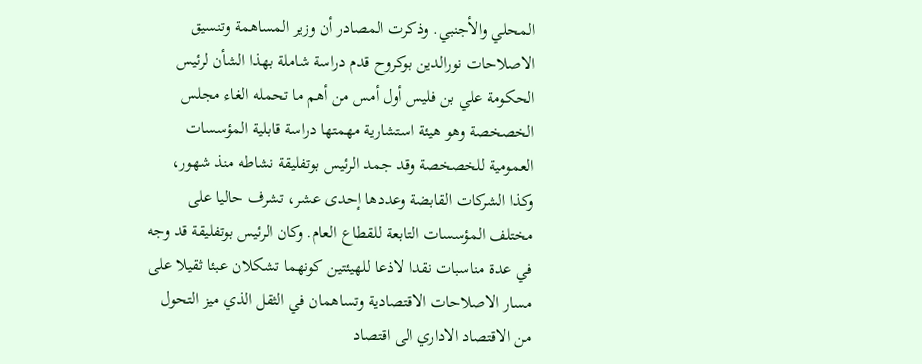المحلي والأجنبي. وذكرت المصادر أن وزير المساهمة وتنسيق الاصلاحات نورالدين بوكروح قدم دراسة شاملة بهذا الشأن لرئيس الحكومة علي بن فليس أول أمس من أهم ما تحمله الغاء مجلس الخصخصة وهو هيئة استشارية مهمتها دراسة قابلية المؤسسات العمومية للخصخصة وقد جمد الرئيس بوتفليقة نشاطه منذ شهور، وكذا الشركات القابضة وعددها إحدى عشر، تشرف حاليا على مختلف المؤسسات التابعة للقطاع العام. وكان الرئيس بوتفليقة قد وجه في عدة مناسبات نقدا لاذعا للهيئتين كونهما تشكلان عبئا ثقيلا على مسار الاصلاحات الاقتصادية وتساهمان في الثقل الذي ميز التحول من الاقتصاد الاداري الى اقتصاد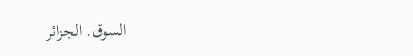السوق. الجزائر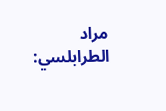مراد الطرابلسي: